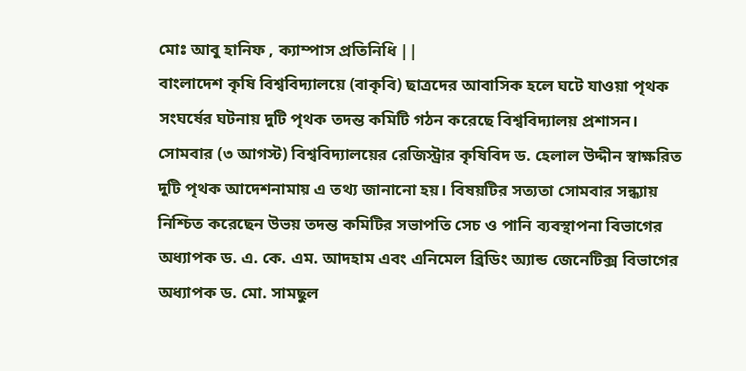মোঃ আবু হানিফ , ক্যাম্পাস প্রতিনিধি ||
বাংলাদেশ কৃষি বিশ্ববিদ্যালয়ে (বাকৃবি) ছাত্রদের আবাসিক হলে ঘটে যাওয়া পৃথক সংঘর্ষের ঘটনায় দুটি পৃথক তদন্ত কমিটি গঠন করেছে বিশ্ববিদ্যালয় প্রশাসন। সোমবার (৩ আগস্ট) বিশ্ববিদ্যালয়ের রেজিস্ট্রার কৃষিবিদ ড. হেলাল উদ্দীন স্বাক্ষরিত দুটি পৃথক আদেশনামায় এ তথ্য জানানো হয়। বিষয়টির সত্যতা সোমবার সন্ধ্যায় নিশ্চিত করেছেন উভয় তদন্ত কমিটির সভাপতি সেচ ও পানি ব্যবস্থাপনা বিভাগের অধ্যাপক ড. এ. কে. এম. আদহাম এবং এনিমেল ব্রিডিং অ্যান্ড জেনেটিক্স বিভাগের অধ্যাপক ড. মো. সামছুল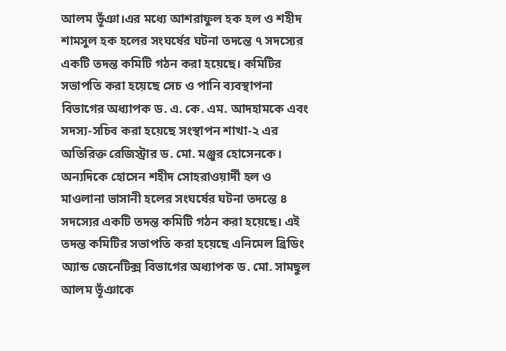আলম ভূঁঞা।এর মধ্যে আশরাফুল হক হল ও শহীদ শামসুল হক হলের সংঘর্ষের ঘটনা তদন্তে ৭ সদস্যের একটি তদন্ত কমিটি গঠন করা হয়েছে। কমিটির সভাপতি করা হয়েছে সেচ ও পানি ব্যবস্থাপনা বিভাগের অধ্যাপক ড. এ. কে. এম. আদহামকে এবং সদস্য-সচিব করা হয়েছে সংস্থাপন শাখা-২ এর অতিরিক্ত রেজিস্ট্রার ড. মো. মঞ্জুর হোসেনকে। অন্যদিকে হোসেন শহীদ সোহরাওয়ার্দী হল ও মাওলানা ভাসানী হলের সংঘর্ষের ঘটনা তদন্তে ৪ সদস্যের একটি তদন্ত কমিটি গঠন করা হয়েছে। এই তদন্ত কমিটির সভাপতি করা হয়েছে এনিমেল ব্রিডিং অ্যান্ড জেনেটিক্স বিভাগের অধ্যাপক ড. মো. সামছুল আলম ভূঁঞাকে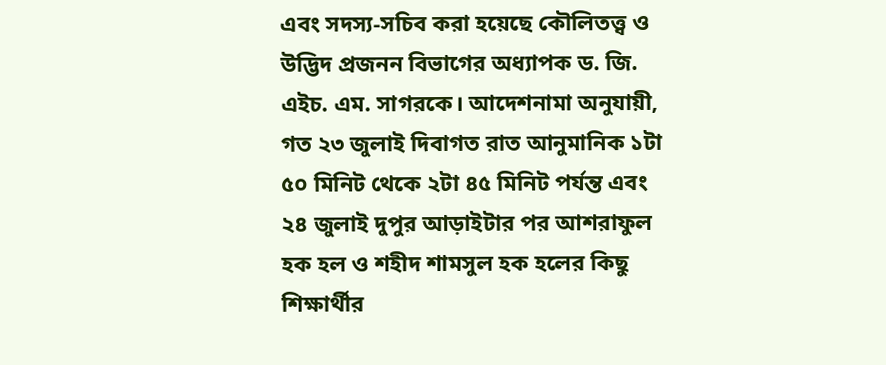এবং সদস্য-সচিব করা হয়েছে কৌলিতত্ত্ব ও উদ্ভিদ প্রজনন বিভাগের অধ্যাপক ড. জি. এইচ. এম. সাগরকে। আদেশনামা অনুযায়ী, গত ২৩ জুলাই দিবাগত রাত আনুমানিক ১টা ৫০ মিনিট থেকে ২টা ৪৫ মিনিট পর্যন্ত এবং ২৪ জুলাই দুপুর আড়াইটার পর আশরাফুল হক হল ও শহীদ শামসুল হক হলের কিছু শিক্ষার্থীর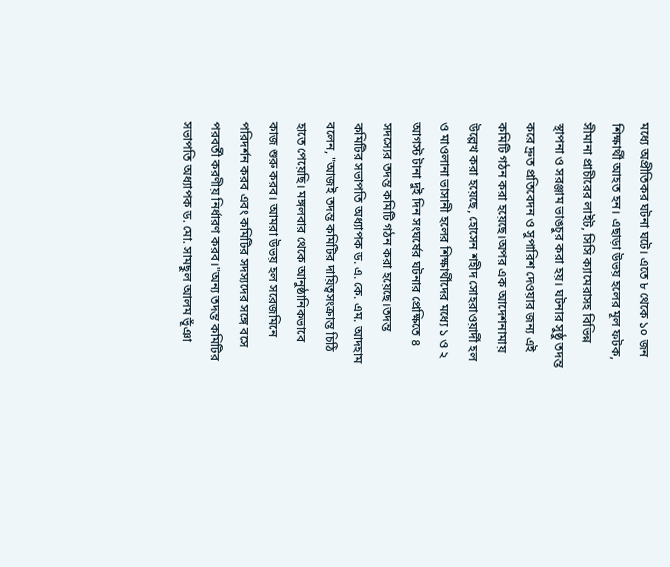মধ্যে অপ্রীতিকর ঘটনা ঘটে। এতে ৮ থেকে ১০ জন শিক্ষার্থী আহত হন। এছাড়া উভয় হলের মূল ফটক, সীমানা প্রাচীরের লাইট, সিসি ক্যামেরাসহ বিভিন্ন স্থাপনা ও সরঞ্জাম ভাঙচুর করা হয়। ঘটনার সুষ্ঠু তদন্ত করে দ্রুত প্রতিবেদন ও সুপারিশ দেওয়ার জন্য এই কমিটি গঠন করা হয়েছে।অপর এক আদেশনামায় উল্লেখ করা হয়েছে, হোসেন শহীদ সোহরাওয়ার্দী হল ও মাওলানা ভাসানী হলের শিক্ষার্থীদের মধ্যে ১ ও ২ আগস্ট টানা দুই দিন সংঘর্ষের ঘটনার প্রেক্ষিতে ৪ সদস্যের তদন্ত কমিটি গঠন করা হয়েছে।তদন্ত কমিটির সভাপতি অধ্যাপক ড. এ. কে. এম. আদহাম বলেন, "আজই তদন্ত কমিটির দায়িত্বসংক্রান্ত চিঠি হাতে পেয়েছি। মঙ্গলবার থেকে আনুষ্ঠানিকভাবে কাজ শুরু করব। আমরা উভয় হল সরেজমিনে পরিদর্শন করব এবং কমিটির সদস্যদের সঙ্গে বসে পরবর্তী করণীয় নির্ধারণ করব।"অন্য তদন্ত কমিটির সভাপতি অধ্যাপক ড. মো. সামছুল আলম ভূঁঞা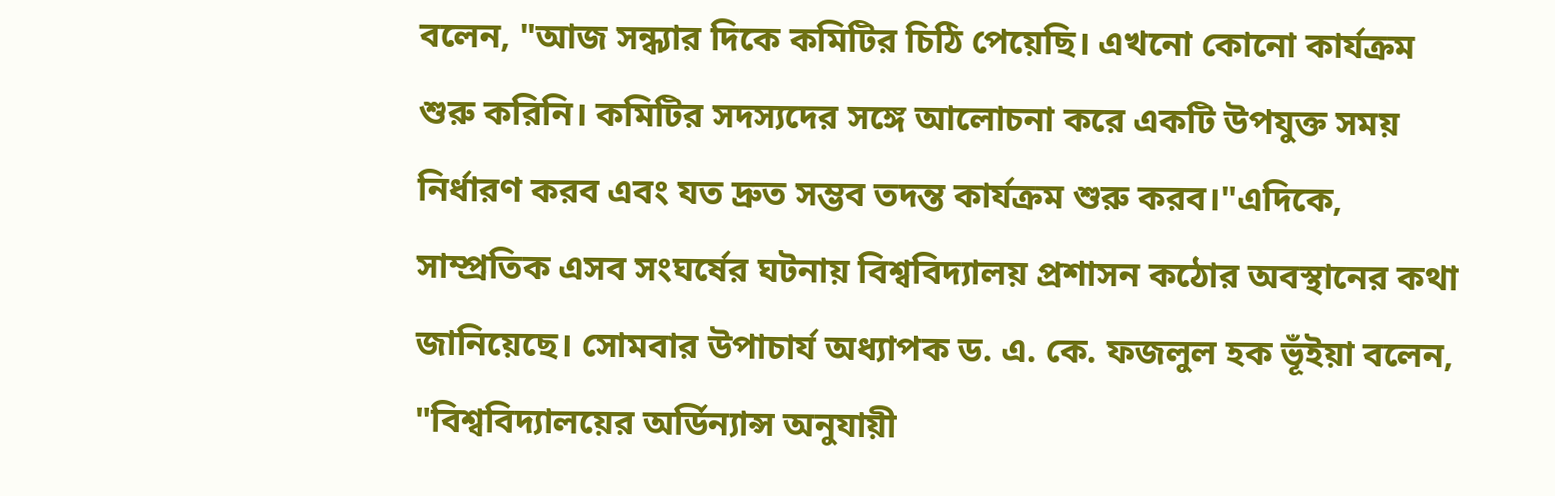বলেন, "আজ সন্ধ্যার দিকে কমিটির চিঠি পেয়েছি। এখনো কোনো কার্যক্রম শুরু করিনি। কমিটির সদস্যদের সঙ্গে আলোচনা করে একটি উপযুক্ত সময় নির্ধারণ করব এবং যত দ্রুত সম্ভব তদন্ত কার্যক্রম শুরু করব।"এদিকে, সাম্প্রতিক এসব সংঘর্ষের ঘটনায় বিশ্ববিদ্যালয় প্রশাসন কঠোর অবস্থানের কথা জানিয়েছে। সোমবার উপাচার্য অধ্যাপক ড. এ. কে. ফজলুল হক ভূঁইয়া বলেন, "বিশ্ববিদ্যালয়ের অর্ডিন্যান্স অনুযায়ী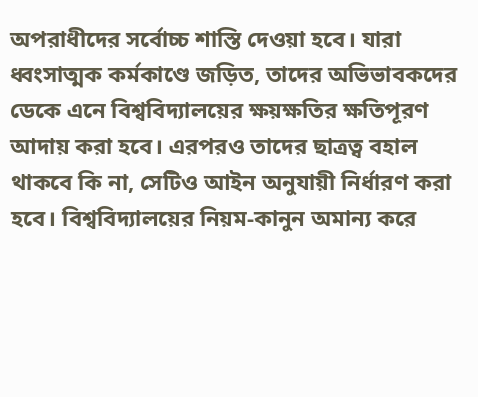অপরাধীদের সর্বোচ্চ শাস্তি দেওয়া হবে। যারা ধ্বংসাত্মক কর্মকাণ্ডে জড়িত, তাদের অভিভাবকদের ডেকে এনে বিশ্ববিদ্যালয়ের ক্ষয়ক্ষতির ক্ষতিপূরণ আদায় করা হবে। এরপরও তাদের ছাত্রত্ব বহাল থাকবে কি না, সেটিও আইন অনুযায়ী নির্ধারণ করা হবে। বিশ্ববিদ্যালয়ের নিয়ম-কানুন অমান্য করে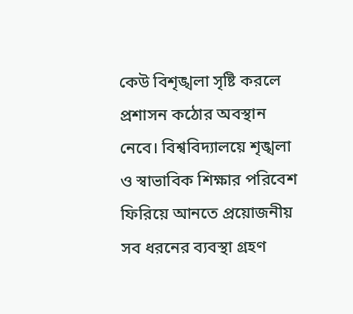কেউ বিশৃঙ্খলা সৃষ্টি করলে প্রশাসন কঠোর অবস্থান নেবে। বিশ্ববিদ্যালয়ে শৃঙ্খলা ও স্বাভাবিক শিক্ষার পরিবেশ ফিরিয়ে আনতে প্রয়োজনীয় সব ধরনের ব্যবস্থা গ্রহণ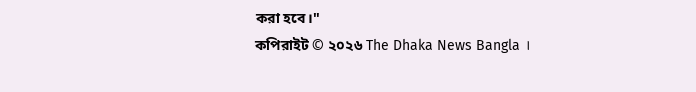করা হবে।"
কপিরাইট © ২০২৬ The Dhaka News Bangla ।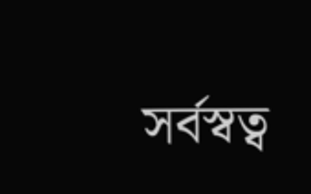সর্বস্বত্ব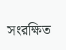সংরক্ষিত